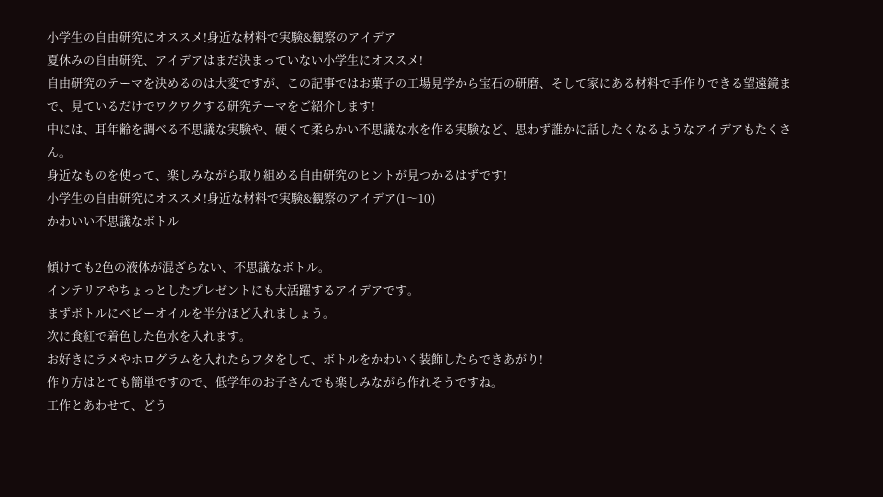小学生の自由研究にオススメ!身近な材料で実験&観察のアイデア
夏休みの自由研究、アイデアはまだ決まっていない小学生にオススメ!
自由研究のテーマを決めるのは大変ですが、この記事ではお菓子の工場見学から宝石の研磨、そして家にある材料で手作りできる望遠鏡まで、見ているだけでワクワクする研究テーマをご紹介します!
中には、耳年齢を調べる不思議な実験や、硬くて柔らかい不思議な水を作る実験など、思わず誰かに話したくなるようなアイデアもたくさん。
身近なものを使って、楽しみながら取り組める自由研究のヒントが見つかるはずです!
小学生の自由研究にオススメ!身近な材料で実験&観察のアイデア(1〜10)
かわいい不思議なボトル

傾けても2色の液体が混ざらない、不思議なボトル。
インテリアやちょっとしたプレゼントにも大活躍するアイデアです。
まずボトルにベビーオイルを半分ほど入れましょう。
次に食紅で着色した色水を入れます。
お好きにラメやホログラムを入れたらフタをして、ボトルをかわいく装飾したらできあがり!
作り方はとても簡単ですので、低学年のお子さんでも楽しみながら作れそうですね。
工作とあわせて、どう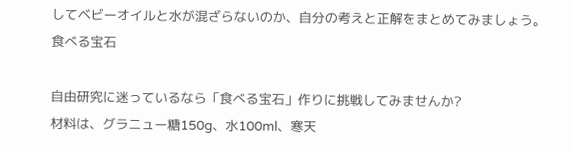してベビーオイルと水が混ざらないのか、自分の考えと正解をまとめてみましょう。
食べる宝石

自由研究に迷っているなら「食べる宝石」作りに挑戦してみませんか?
材料は、グラニュー糖150g、水100ml、寒天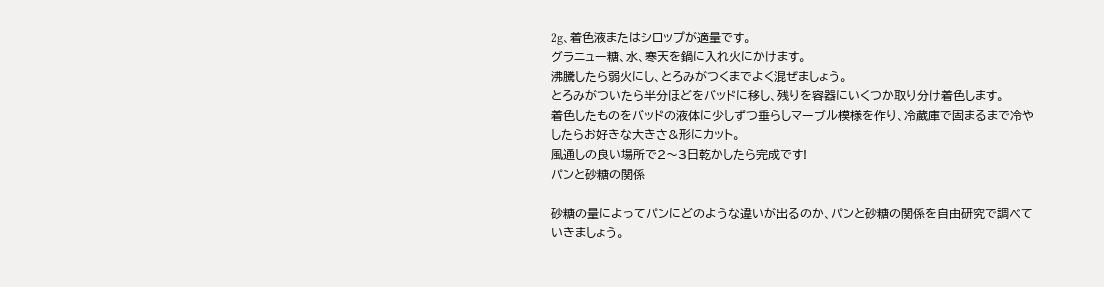2g、着色液またはシロップが適量です。
グラニュー糖、水、寒天を鍋に入れ火にかけます。
沸騰したら弱火にし、とろみがつくまでよく混ぜましょう。
とろみがついたら半分ほどをバッドに移し、残りを容器にいくつか取り分け着色します。
着色したものをバッドの液体に少しずつ垂らしマーブル模様を作り、冷蔵庫で固まるまで冷やしたらお好きな大きさ&形にカット。
風通しの良い場所で2〜3日乾かしたら完成です!
パンと砂糖の関係

砂糖の量によってパンにどのような違いが出るのか、パンと砂糖の関係を自由研究で調べていきましょう。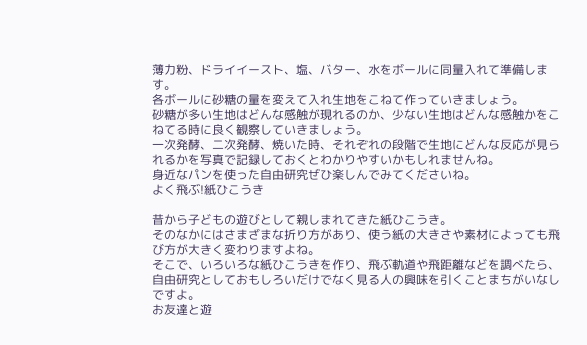薄力粉、ドライイースト、塩、バター、水をボールに同量入れて準備します。
各ボールに砂糖の量を変えて入れ生地をこねて作っていきましょう。
砂糖が多い生地はどんな感触が現れるのか、少ない生地はどんな感触かをこねてる時に良く観察していきましょう。
一次発酵、二次発酵、焼いた時、それぞれの段階で生地にどんな反応が見られるかを写真で記録しておくとわかりやすいかもしれませんね。
身近なパンを使った自由研究ぜひ楽しんでみてくださいね。
よく飛ぶ!紙ひこうき

昔から子どもの遊びとして親しまれてきた紙ひこうき。
そのなかにはさまざまな折り方があり、使う紙の大きさや素材によっても飛び方が大きく変わりますよね。
そこで、いろいろな紙ひこうきを作り、飛ぶ軌道や飛距離などを調べたら、自由研究としておもしろいだけでなく見る人の興味を引くことまちがいなしですよ。
お友達と遊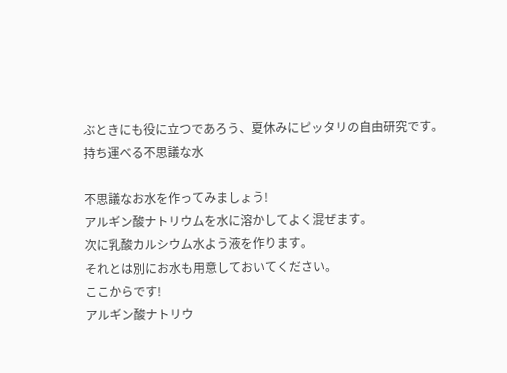ぶときにも役に立つであろう、夏休みにピッタリの自由研究です。
持ち運べる不思議な水

不思議なお水を作ってみましょう!
アルギン酸ナトリウムを水に溶かしてよく混ぜます。
次に乳酸カルシウム水よう液を作ります。
それとは別にお水も用意しておいてください。
ここからです!
アルギン酸ナトリウ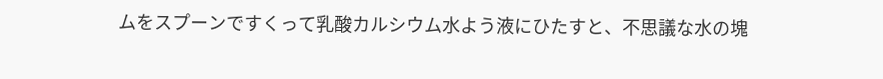ムをスプーンですくって乳酸カルシウム水よう液にひたすと、不思議な水の塊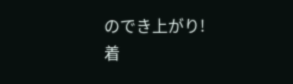のでき上がり!
着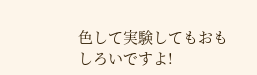色して実験してもおもしろいですよ!